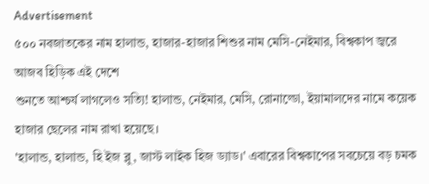Advertisement
৫০০ নবজাতকের নাম হালান্ড, হাজার-হাজার শিশুর নাম মেসি-নেইমার, বিশ্বকাপ জ্বরে আজব হিড়িক এই দেশে
শুনতে আশ্চর্য লাগলেও সত্যি! হালান্ড, নেইমার, মেসি, রোনাল্ডো, ইয়ামালদের নামে কয়েক হাজার ছেলের নাম রাখা হয়েছে।
'হালান্ড, হালান্ড, হি ইজ ব্লু, জাস্ট লাইক হিজ ড্যাড।' এবারের বিশ্বকাপের সবচেয়ে বড় চমক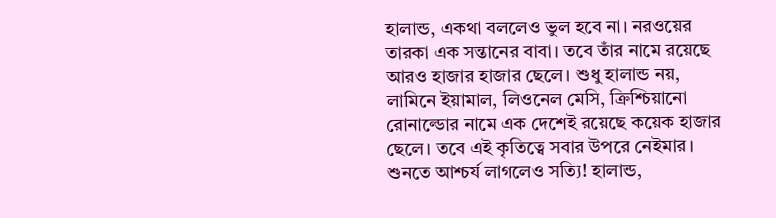হালান্ড, একথা বললেও ভুল হবে না। নরওয়ের তারকা এক সন্তানের বাবা। তবে তাঁর নামে রয়েছে আরও হাজার হাজার ছেলে। শুধু হালান্ড নয়, লামিনে ইয়ামাল, লিওনেল মেসি, ক্রিশ্চিয়ানো রোনাল্ডোর নামে এক দেশেই রয়েছে কয়েক হাজার ছেলে। তবে এই কৃতিত্বে সবার উপরে নেইমার।
শুনতে আশ্চর্য লাগলেও সত্যি! হালান্ড,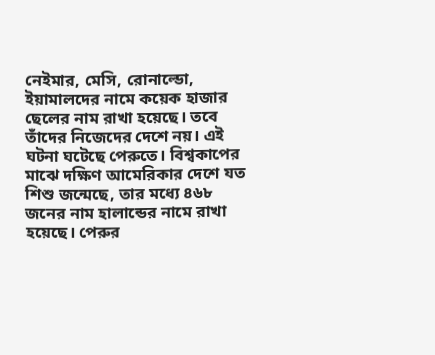নেইমার, মেসি, রোনাল্ডো, ইয়ামালদের নামে কয়েক হাজার ছেলের নাম রাখা হয়েছে। তবে তাঁদের নিজেদের দেশে নয়। এই ঘটনা ঘটেছে পেরুতে। বিশ্বকাপের মাঝে দক্ষিণ আমেরিকার দেশে যত শিশু জন্মেছে, তার মধ্যে ৪৬৮ জনের নাম হালান্ডের নামে রাখা হয়েছে। পেরুর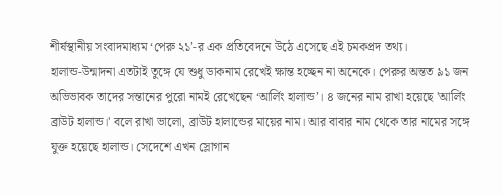শীর্ষস্থানীয় সংবাদমাধ্যম ‘পেরু ২১’-র এক প্রতিবেদনে উঠে এসেছে এই চমকপ্রদ তথ্য।
হালান্ড-উন্মাদনা এতটাই তুঙ্গে যে শুধু ডাকনাম রেখেই ক্ষান্ত হচ্ছেন না অনেকে। পেরুর অন্তত ৯১ জন অভিভাবক তাদের সন্তানের পুরো নামই রেখেছেন ‘আর্লিং হালান্ড’। ৪ জনের নাম রাখা হয়েছে 'আর্লিং ব্রাউট হালান্ড।' বলে রাখা ভালো, ব্রাউট হালান্ডের মায়ের নাম। আর বাবার নাম থেকে তার নামের সঙ্গে যুক্ত হয়েছে হালান্ড। সেদেশে এখন স্লোগান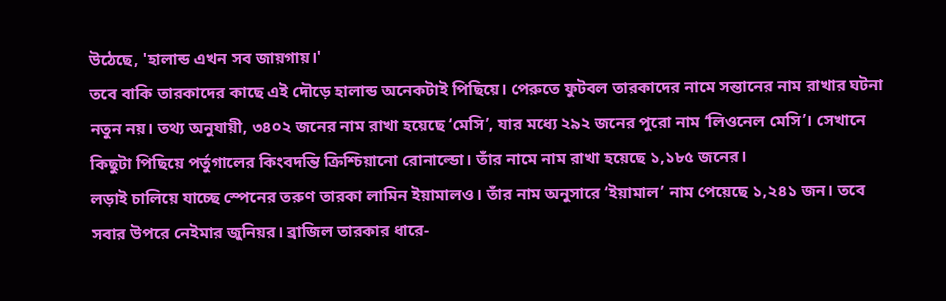উঠেছে, 'হালান্ড এখন সব জায়গায়।'
তবে বাকি তারকাদের কাছে এই দৌড়ে হালান্ড অনেকটাই পিছিয়ে। পেরুতে ফুটবল তারকাদের নামে সন্তানের নাম রাখার ঘটনা নতুন নয়। তথ্য অনুযায়ী, ৩৪০২ জনের নাম রাখা হয়েছে ‘মেসি’, যার মধ্যে ২৯২ জনের পুরো নাম ‘লিওনেল মেসি’। সেখানে কিছুটা পিছিয়ে পর্তুগালের কিংবদন্তি ক্রিশ্চিয়ানো রোনাল্ডো। তাঁর নামে নাম রাখা হয়েছে ১,১৮৫ জনের।
লড়াই চালিয়ে যাচ্ছে স্পেনের তরুণ তারকা লামিন ইয়ামালও। তাঁর নাম অনুসারে ‘ইয়ামাল’ নাম পেয়েছে ১,২৪১ জন। তবে সবার উপরে নেইমার জুনিয়র। ব্রাজিল তারকার ধারে-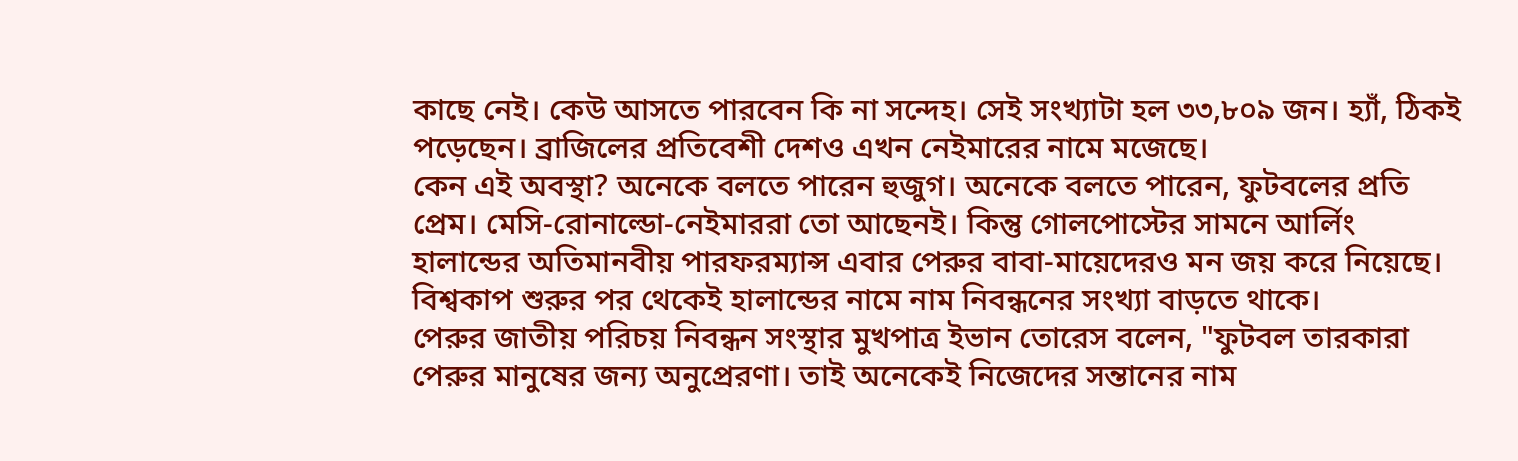কাছে নেই। কেউ আসতে পারবেন কি না সন্দেহ। সেই সংখ্যাটা হল ৩৩,৮০৯ জন। হ্যাঁ, ঠিকই পড়েছেন। ব্রাজিলের প্রতিবেশী দেশও এখন নেইমারের নামে মজেছে।
কেন এই অবস্থা? অনেকে বলতে পারেন হুজুগ। অনেকে বলতে পারেন, ফুটবলের প্রতি প্রেম। মেসি-রোনাল্ডো-নেইমাররা তো আছেনই। কিন্তু গোলপোস্টের সামনে আর্লিং হালান্ডের অতিমানবীয় পারফরম্যান্স এবার পেরুর বাবা-মায়েদেরও মন জয় করে নিয়েছে। বিশ্বকাপ শুরুর পর থেকেই হালান্ডের নামে নাম নিবন্ধনের সংখ্যা বাড়তে থাকে।
পেরুর জাতীয় পরিচয় নিবন্ধন সংস্থার মুখপাত্র ইভান তোরেস বলেন, "ফুটবল তারকারা পেরুর মানুষের জন্য অনুপ্রেরণা। তাই অনেকেই নিজেদের সন্তানের নাম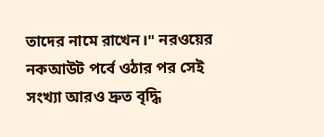তাদের নামে রাখেন।" নরওয়ের নকআউট পর্বে ওঠার পর সেই সংখ্যা আরও দ্রুত বৃদ্ধি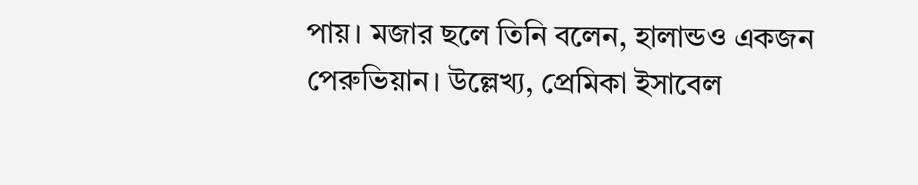পায়। মজার ছলে তিনি বলেন, হালান্ডও একজন পেরুভিয়ান। উল্লেখ্য, প্রেমিকা ইসাবেল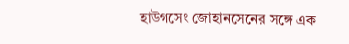হাউগসেং জোহানসেনের সঙ্গে এক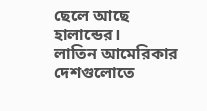ছেলে আছে হালান্ডের।
লাতিন আমেরিকার দেশগুলোতে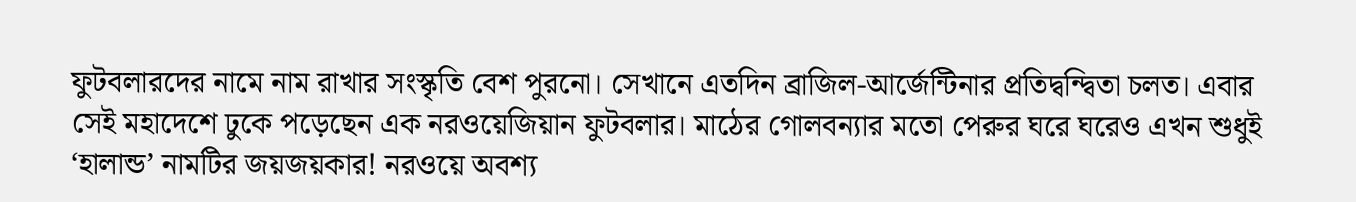ফুটবলারদের নামে নাম রাখার সংস্কৃতি বেশ পুরনো। সেখানে এতদিন ব্রাজিল-আর্জেন্টিনার প্রতিদ্বন্দ্বিতা চলত। এবার সেই মহাদেশে ঢুকে পড়েছেন এক নরওয়েজিয়ান ফুটবলার। মাঠের গোলবন্যার মতো পেরুর ঘরে ঘরেও এখন শুধুই ‘হালান্ড’ নামটির জয়জয়কার! নরওয়ে অবশ্য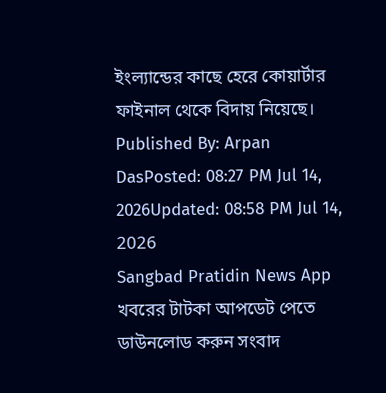ইংল্যান্ডের কাছে হেরে কোয়ার্টার ফাইনাল থেকে বিদায় নিয়েছে।
Published By: Arpan DasPosted: 08:27 PM Jul 14, 2026Updated: 08:58 PM Jul 14, 2026
Sangbad Pratidin News App
খবরের টাটকা আপডেট পেতে ডাউনলোড করুন সংবাদ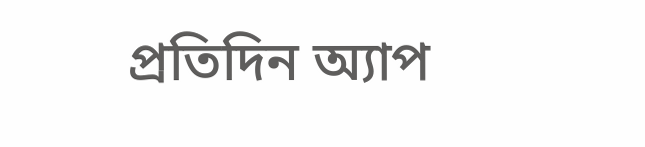প্রতিদিন অ্যাপ